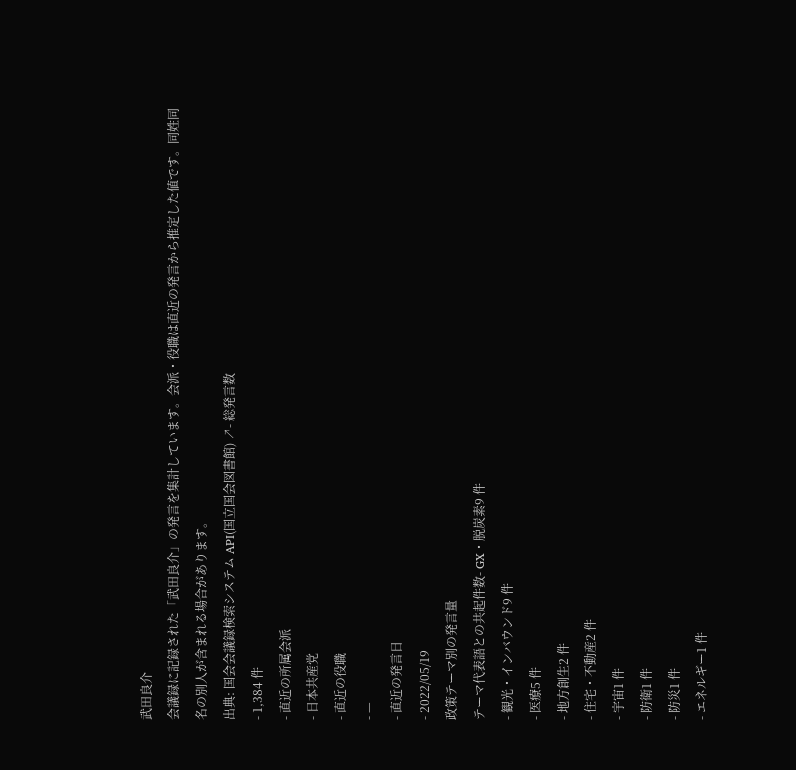武田良介
会議録に記録された「武田良介」の発言を集計しています。会派・役職は直近の発言から推定した値です。同姓同名の別人が含まれる場合があります。
出典: 国会会議録検索システム API(国立国会図書館) ↗- 総発言数
- 1,384 件
- 直近の所属会派
- 日本共産党
- 直近の役職
- —
- 直近の発言日
- 2022/05/19
政策テーマ別の発言量
テーマ代表語との共起件数- GX・脱炭素9 件
- 観光・インバウンド9 件
- 医療5 件
- 地方創生2 件
- 住宅・不動産2 件
- 宇宙1 件
- 防衛1 件
- 防災1 件
- エネルギー1 件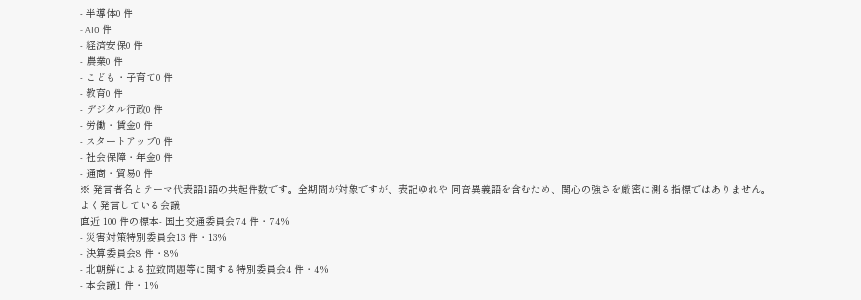- 半導体0 件
- AI0 件
- 経済安保0 件
- 農業0 件
- こども・子育て0 件
- 教育0 件
- デジタル行政0 件
- 労働・賃金0 件
- スタートアップ0 件
- 社会保障・年金0 件
- 通商・貿易0 件
※ 発言者名とテーマ代表語1語の共起件数です。全期間が対象ですが、表記ゆれや 同音異義語を含むため、関心の強さを厳密に測る指標ではありません。
よく発言している会議
直近 100 件の標本- 国土交通委員会74 件・74%
- 災害対策特別委員会13 件・13%
- 決算委員会8 件・8%
- 北朝鮮による拉致問題等に関する特別委員会4 件・4%
- 本会議1 件・1%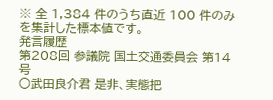※ 全 1,384 件のうち直近 100 件のみを集計した標本値です。
発言履歴
第208回 参議院 国土交通委員会 第14号
○武田良介君 是非、実態把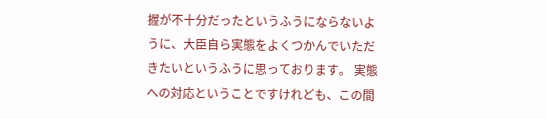握が不十分だったというふうにならないように、大臣自ら実態をよくつかんでいただきたいというふうに思っております。 実態への対応ということですけれども、この間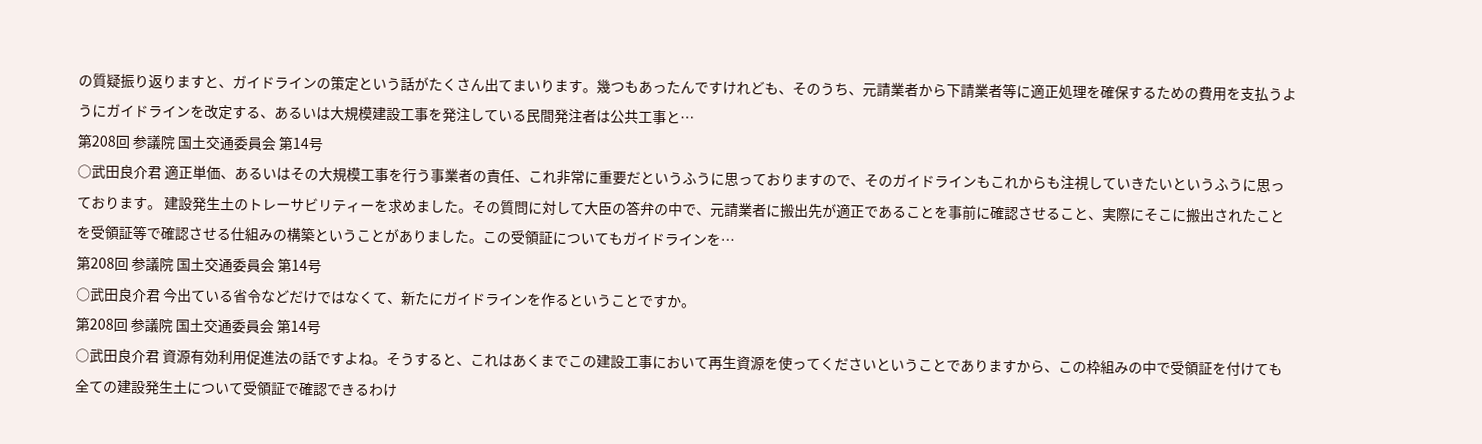の質疑振り返りますと、ガイドラインの策定という話がたくさん出てまいります。幾つもあったんですけれども、そのうち、元請業者から下請業者等に適正処理を確保するための費用を支払うようにガイドラインを改定する、あるいは大規模建設工事を発注している民間発注者は公共工事と…
第208回 参議院 国土交通委員会 第14号
○武田良介君 適正単価、あるいはその大規模工事を行う事業者の責任、これ非常に重要だというふうに思っておりますので、そのガイドラインもこれからも注視していきたいというふうに思っております。 建設発生土のトレーサビリティーを求めました。その質問に対して大臣の答弁の中で、元請業者に搬出先が適正であることを事前に確認させること、実際にそこに搬出されたことを受領証等で確認させる仕組みの構築ということがありました。この受領証についてもガイドラインを…
第208回 参議院 国土交通委員会 第14号
○武田良介君 今出ている省令などだけではなくて、新たにガイドラインを作るということですか。
第208回 参議院 国土交通委員会 第14号
○武田良介君 資源有効利用促進法の話ですよね。そうすると、これはあくまでこの建設工事において再生資源を使ってくださいということでありますから、この枠組みの中で受領証を付けても全ての建設発生土について受領証で確認できるわけ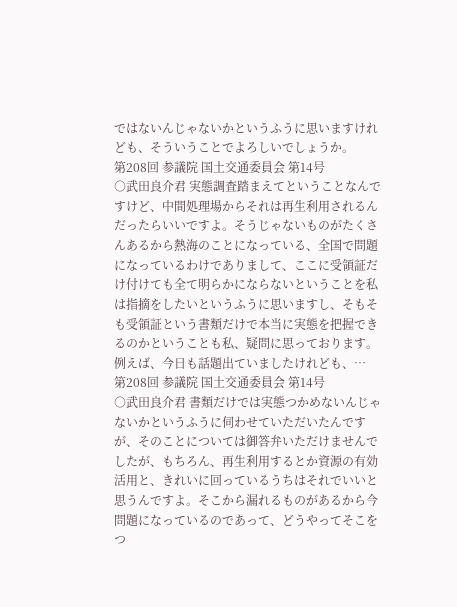ではないんじゃないかというふうに思いますけれども、そういうことでよろしいでしょうか。
第208回 参議院 国土交通委員会 第14号
○武田良介君 実態調査踏まえてということなんですけど、中間処理場からそれは再生利用されるんだったらいいですよ。そうじゃないものがたくさんあるから熱海のことになっている、全国で問題になっているわけでありまして、ここに受領証だけ付けても全て明らかにならないということを私は指摘をしたいというふうに思いますし、そもそも受領証という書類だけで本当に実態を把握できるのかということも私、疑問に思っております。 例えば、今日も話題出ていましたけれども、…
第208回 参議院 国土交通委員会 第14号
○武田良介君 書類だけでは実態つかめないんじゃないかというふうに伺わせていただいたんですが、そのことについては御答弁いただけませんでしたが、もちろん、再生利用するとか資源の有効活用と、きれいに回っているうちはそれでいいと思うんですよ。そこから漏れるものがあるから今問題になっているのであって、どうやってそこをつ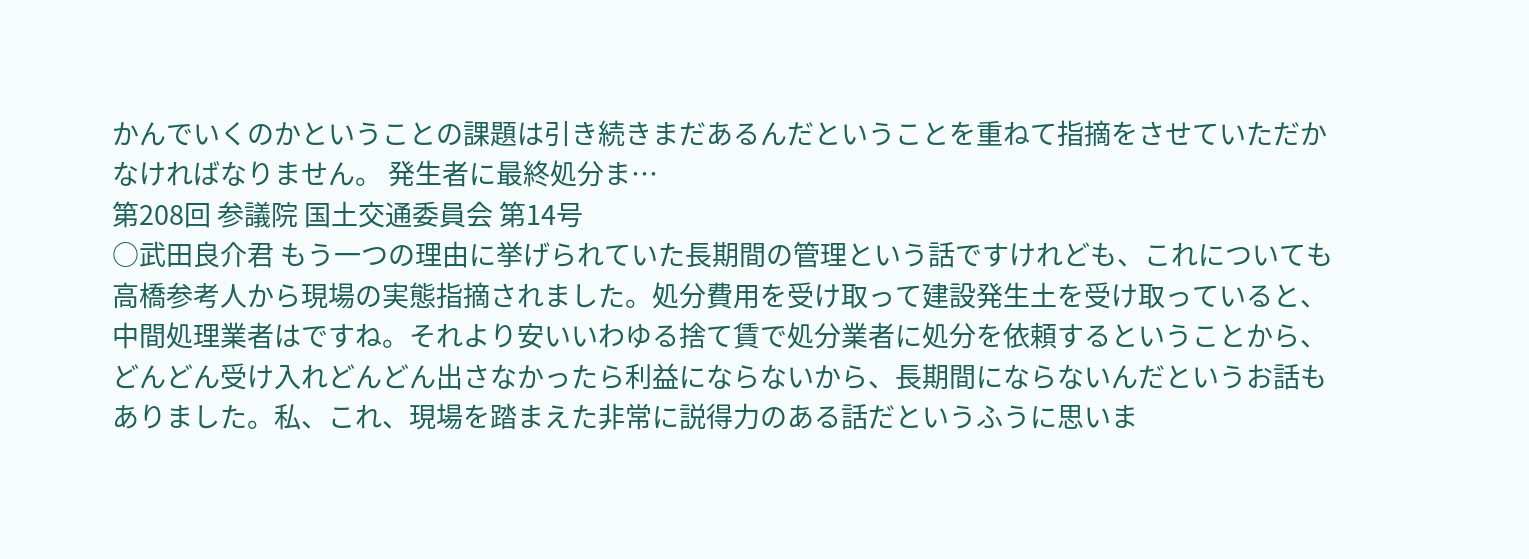かんでいくのかということの課題は引き続きまだあるんだということを重ねて指摘をさせていただかなければなりません。 発生者に最終処分ま…
第208回 参議院 国土交通委員会 第14号
○武田良介君 もう一つの理由に挙げられていた長期間の管理という話ですけれども、これについても高橋参考人から現場の実態指摘されました。処分費用を受け取って建設発生土を受け取っていると、中間処理業者はですね。それより安いいわゆる捨て賃で処分業者に処分を依頼するということから、どんどん受け入れどんどん出さなかったら利益にならないから、長期間にならないんだというお話もありました。私、これ、現場を踏まえた非常に説得力のある話だというふうに思いま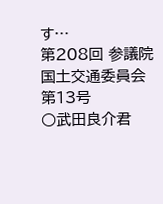す…
第208回 参議院 国土交通委員会 第13号
○武田良介君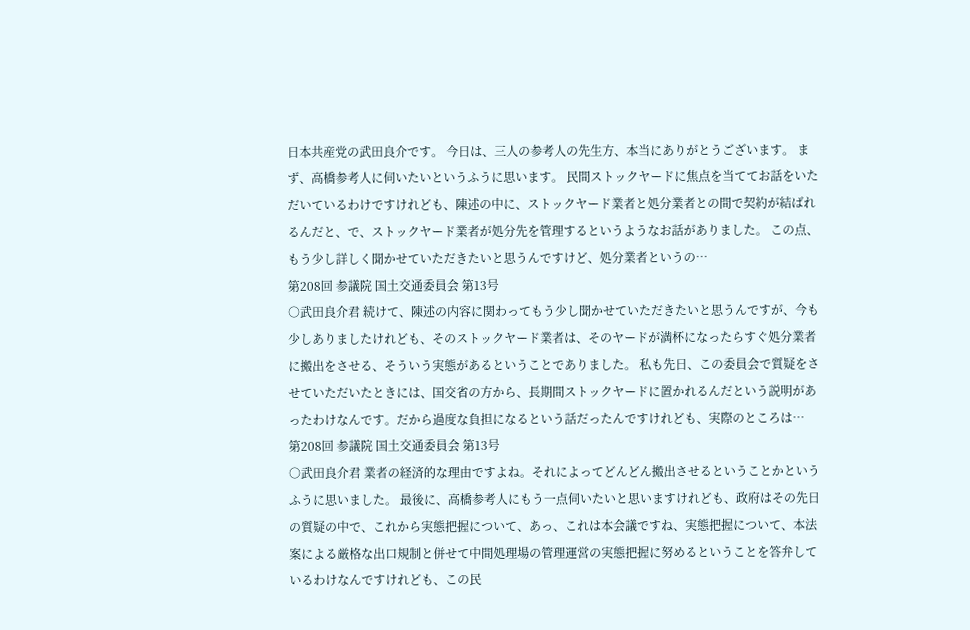日本共産党の武田良介です。 今日は、三人の参考人の先生方、本当にありがとうございます。 まず、高橋参考人に伺いたいというふうに思います。 民間ストックヤードに焦点を当ててお話をいただいているわけですけれども、陳述の中に、ストックヤード業者と処分業者との間で契約が結ばれるんだと、で、ストックヤード業者が処分先を管理するというようなお話がありました。 この点、もう少し詳しく聞かせていただきたいと思うんですけど、処分業者というの…
第208回 参議院 国土交通委員会 第13号
○武田良介君 続けて、陳述の内容に関わってもう少し聞かせていただきたいと思うんですが、今も少しありましたけれども、そのストックヤード業者は、そのヤードが満杯になったらすぐ処分業者に搬出をさせる、そういう実態があるということでありました。 私も先日、この委員会で質疑をさせていただいたときには、国交省の方から、長期間ストックヤードに置かれるんだという説明があったわけなんです。だから過度な負担になるという話だったんですけれども、実際のところは…
第208回 参議院 国土交通委員会 第13号
○武田良介君 業者の経済的な理由ですよね。それによってどんどん搬出させるということかというふうに思いました。 最後に、高橋参考人にもう一点伺いたいと思いますけれども、政府はその先日の質疑の中で、これから実態把握について、あっ、これは本会議ですね、実態把握について、本法案による厳格な出口規制と併せて中間処理場の管理運営の実態把握に努めるということを答弁しているわけなんですけれども、この民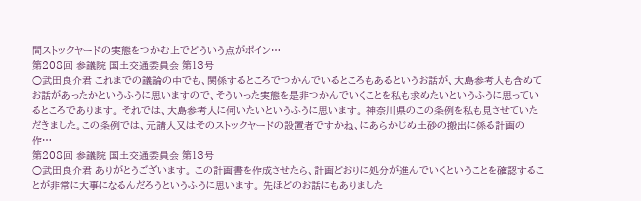間ストックヤードの実態をつかむ上でどういう点がポイン…
第208回 参議院 国土交通委員会 第13号
○武田良介君 これまでの議論の中でも、関係するところでつかんでいるところもあるというお話が、大島参考人も含めてお話があったかというふうに思いますので、そういった実態を是非つかんでいくことを私も求めたいというふうに思っているところであります。 それでは、大島参考人に伺いたいというふうに思います。 神奈川県のこの条例を私も見させていただきました。この条例では、元請人又はそのストックヤードの設置者ですかね、にあらかじめ土砂の搬出に係る計画の作…
第208回 参議院 国土交通委員会 第13号
○武田良介君 ありがとうございます。 この計画書を作成させたら、計画どおりに処分が進んでいくということを確認することが非常に大事になるんだろうというふうに思います。 先ほどのお話にもありました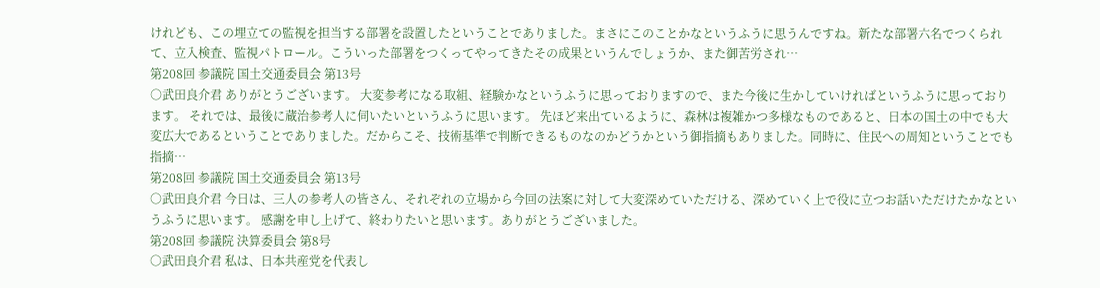けれども、この埋立ての監視を担当する部署を設置したということでありました。まさにこのことかなというふうに思うんですね。新たな部署六名でつくられて、立入検査、監視パトロール。こういった部署をつくってやってきたその成果というんでしょうか、また御苦労され…
第208回 参議院 国土交通委員会 第13号
○武田良介君 ありがとうございます。 大変参考になる取組、経験かなというふうに思っておりますので、また今後に生かしていければというふうに思っております。 それでは、最後に蔵治参考人に伺いたいというふうに思います。 先ほど来出ているように、森林は複雑かつ多様なものであると、日本の国土の中でも大変広大であるということでありました。だからこそ、技術基準で判断できるものなのかどうかという御指摘もありました。同時に、住民への周知ということでも指摘…
第208回 参議院 国土交通委員会 第13号
○武田良介君 今日は、三人の参考人の皆さん、それぞれの立場から今回の法案に対して大変深めていただける、深めていく上で役に立つお話いただけたかなというふうに思います。 感謝を申し上げて、終わりたいと思います。ありがとうございました。
第208回 参議院 決算委員会 第8号
○武田良介君 私は、日本共産党を代表し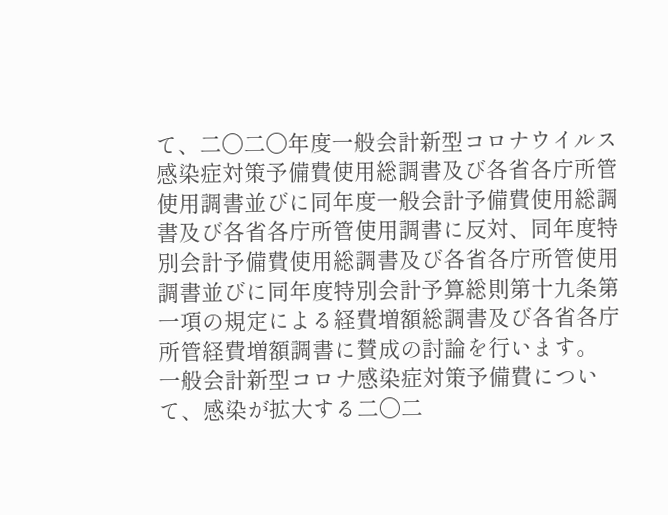て、二〇二〇年度一般会計新型コロナウイルス感染症対策予備費使用総調書及び各省各庁所管使用調書並びに同年度一般会計予備費使用総調書及び各省各庁所管使用調書に反対、同年度特別会計予備費使用総調書及び各省各庁所管使用調書並びに同年度特別会計予算総則第十九条第一項の規定による経費増額総調書及び各省各庁所管経費増額調書に賛成の討論を行います。 一般会計新型コロナ感染症対策予備費について、感染が拡大する二〇二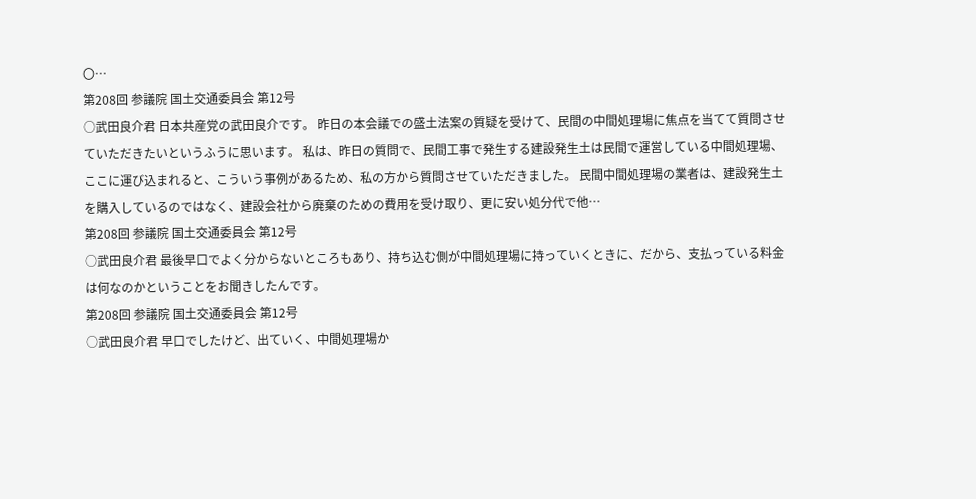〇…
第208回 参議院 国土交通委員会 第12号
○武田良介君 日本共産党の武田良介です。 昨日の本会議での盛土法案の質疑を受けて、民間の中間処理場に焦点を当てて質問させていただきたいというふうに思います。 私は、昨日の質問で、民間工事で発生する建設発生土は民間で運営している中間処理場、ここに運び込まれると、こういう事例があるため、私の方から質問させていただきました。 民間中間処理場の業者は、建設発生土を購入しているのではなく、建設会社から廃棄のための費用を受け取り、更に安い処分代で他…
第208回 参議院 国土交通委員会 第12号
○武田良介君 最後早口でよく分からないところもあり、持ち込む側が中間処理場に持っていくときに、だから、支払っている料金は何なのかということをお聞きしたんです。
第208回 参議院 国土交通委員会 第12号
○武田良介君 早口でしたけど、出ていく、中間処理場か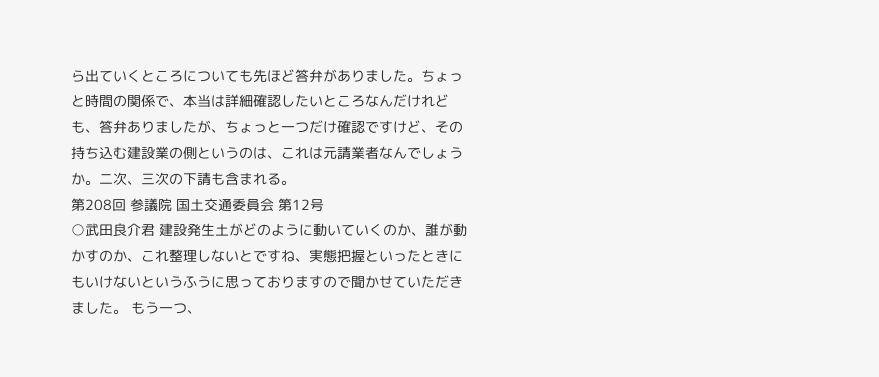ら出ていくところについても先ほど答弁がありました。ちょっと時間の関係で、本当は詳細確認したいところなんだけれども、答弁ありましたが、ちょっと一つだけ確認ですけど、その持ち込む建設業の側というのは、これは元請業者なんでしょうか。二次、三次の下請も含まれる。
第208回 参議院 国土交通委員会 第12号
○武田良介君 建設発生土がどのように動いていくのか、誰が動かすのか、これ整理しないとですね、実態把握といったときにもいけないというふうに思っておりますので聞かせていただきました。 もう一つ、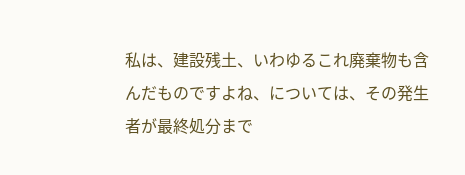私は、建設残土、いわゆるこれ廃棄物も含んだものですよね、については、その発生者が最終処分まで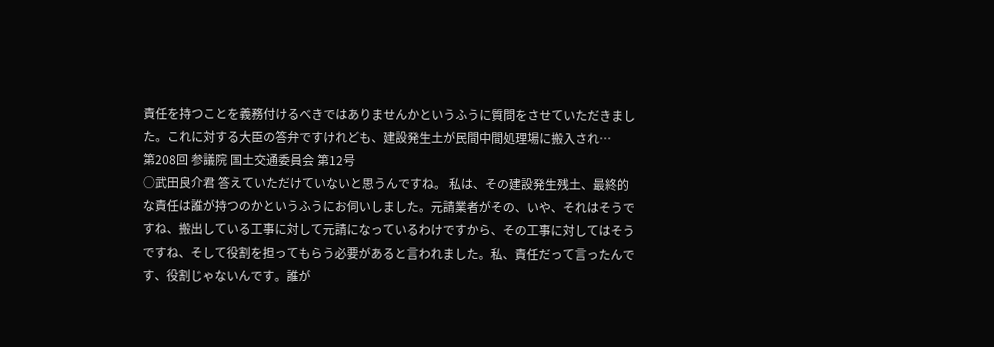責任を持つことを義務付けるべきではありませんかというふうに質問をさせていただきました。これに対する大臣の答弁ですけれども、建設発生土が民間中間処理場に搬入され…
第208回 参議院 国土交通委員会 第12号
○武田良介君 答えていただけていないと思うんですね。 私は、その建設発生残土、最終的な責任は誰が持つのかというふうにお伺いしました。元請業者がその、いや、それはそうですね、搬出している工事に対して元請になっているわけですから、その工事に対してはそうですね、そして役割を担ってもらう必要があると言われました。私、責任だって言ったんです、役割じゃないんです。誰が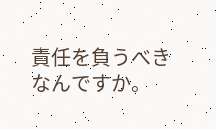責任を負うべきなんですか。